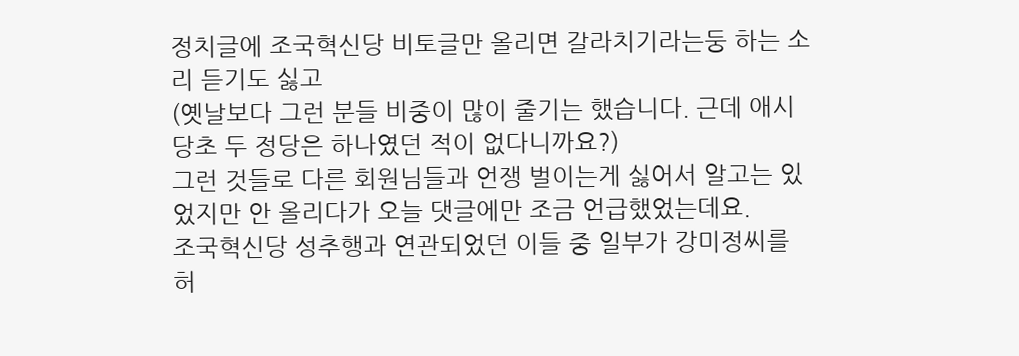정치글에 조국혁신당 비토글만 올리면 갈라치기라는둥 하는 소리 듣기도 싫고
(옛날보다 그런 분들 비중이 많이 줄기는 했습니다. 근데 애시당초 두 정당은 하나였던 적이 없다니까요?)
그런 것들로 다른 회원님들과 언쟁 벌이는게 싫어서 알고는 있었지만 안 올리다가 오늘 댓글에만 조금 언급했었는데요.
조국혁신당 성추행과 연관되었던 이들 중 일부가 강미정씨를 허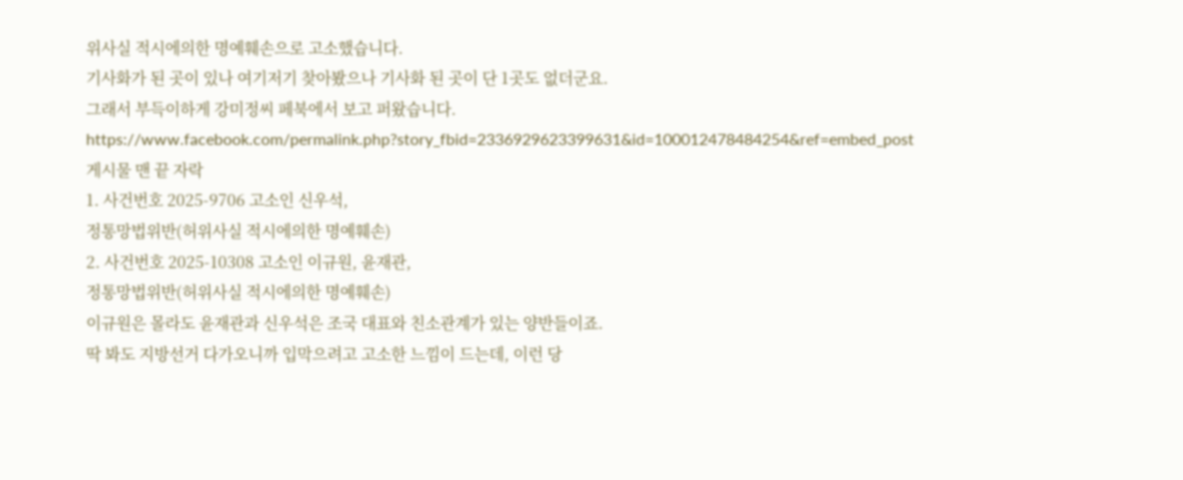위사실 적시에의한 명예훼손으로 고소했습니다.
기사화가 된 곳이 있나 여기저기 찾아봤으나 기사화 된 곳이 단 1곳도 없더군요.
그래서 부득이하게 강미정씨 페북에서 보고 퍼왔습니다.
https://www.facebook.com/permalink.php?story_fbid=2336929623399631&id=100012478484254&ref=embed_post
게시물 맨 끝 자락
1. 사건번호 2025-9706 고소인 신우석,
정통망법위반(허위사실 적시에의한 명예훼손)
2. 사건번호 2025-10308 고소인 이규원, 윤재관,
정통망법위반(허위사실 적시에의한 명예훼손)
이규원은 몰라도 윤재관과 신우석은 조국 대표와 친소관계가 있는 양반들이죠.
딱 봐도 지방선거 다가오니까 입막으려고 고소한 느낌이 드는데, 이런 당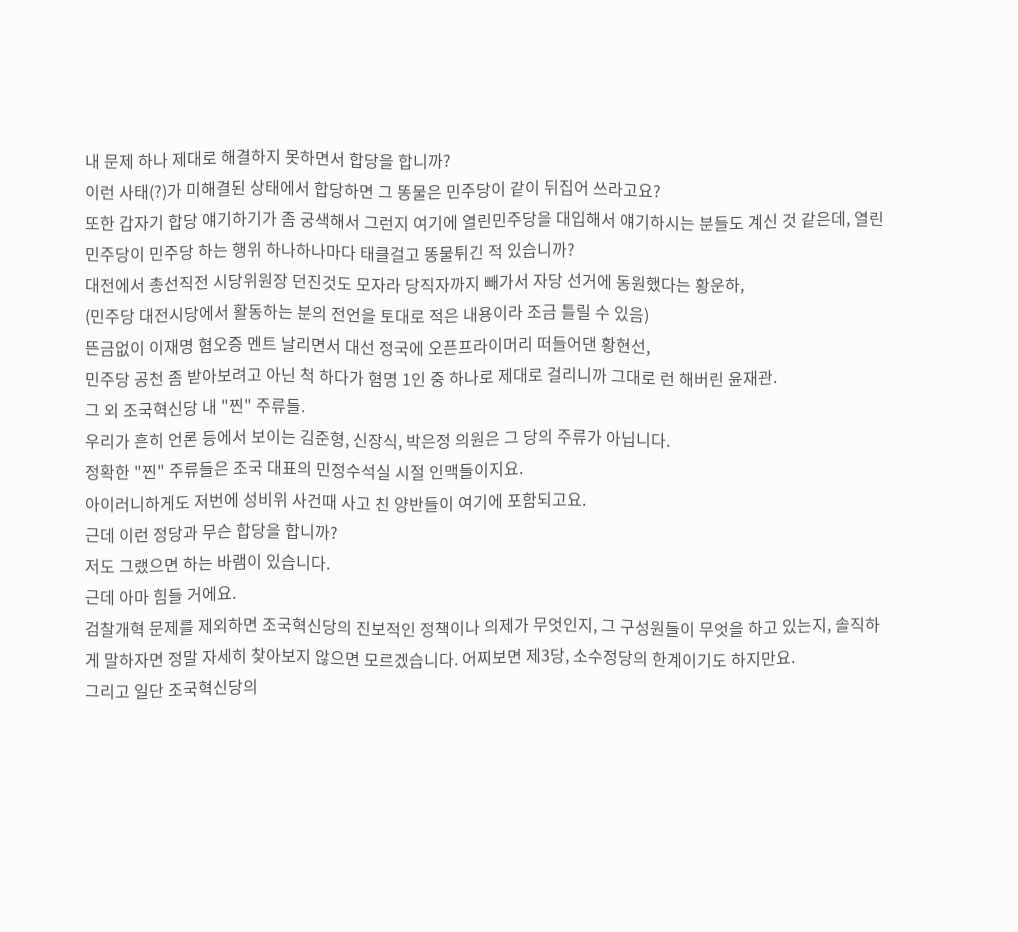내 문제 하나 제대로 해결하지 못하면서 합당을 합니까?
이런 사태(?)가 미해결된 상태에서 합당하면 그 똥물은 민주당이 같이 뒤집어 쓰라고요?
또한 갑자기 합당 얘기하기가 좀 궁색해서 그런지 여기에 열린민주당을 대입해서 얘기하시는 분들도 계신 것 같은데, 열린민주당이 민주당 하는 행위 하나하나마다 태클걸고 똥물튀긴 적 있습니까?
대전에서 총선직전 시당위원장 던진것도 모자라 당직자까지 빼가서 자당 선거에 동원했다는 황운하,
(민주당 대전시당에서 활동하는 분의 전언을 토대로 적은 내용이라 조금 틀릴 수 있음)
뜬금없이 이재명 혐오증 멘트 날리면서 대선 정국에 오픈프라이머리 떠들어댄 황현선,
민주당 공천 좀 받아보려고 아닌 척 하다가 혐명 1인 중 하나로 제대로 걸리니까 그대로 런 해버린 윤재관.
그 외 조국혁신당 내 "찐" 주류들.
우리가 흔히 언론 등에서 보이는 김준형, 신장식, 박은정 의원은 그 당의 주류가 아닙니다.
정확한 "찐" 주류들은 조국 대표의 민정수석실 시절 인맥들이지요.
아이러니하게도 저번에 성비위 사건때 사고 친 양반들이 여기에 포함되고요.
근데 이런 정당과 무슨 합당을 합니까?
저도 그랬으면 하는 바램이 있습니다.
근데 아마 힘들 거에요.
검찰개혁 문제를 제외하면 조국혁신당의 진보적인 정책이나 의제가 무엇인지, 그 구성원들이 무엇을 하고 있는지, 솔직하게 말하자면 정말 자세히 찾아보지 않으면 모르겠습니다. 어찌보면 제3당, 소수정당의 한계이기도 하지만요.
그리고 일단 조국혁신당의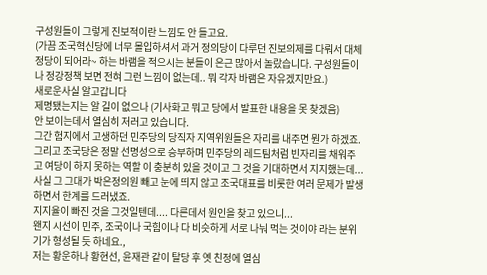구성원들이 그렇게 진보적이란 느낌도 안 들고요.
(가끔 조국혁신당에 너무 몰입하셔서 과거 정의당이 다루던 진보의제를 다뤄서 대체정당이 되어라~ 하는 바램을 적으시는 분들이 은근 많아서 놀랐습니다. 구성원들이나 정강정책 보면 전혀 그런 느낌이 없는데.. 뭐 각자 바램은 자유겠지만요.)
새로운사실 알고갑니다
제명됐는지는 알 길이 없으나 (기사화고 뭐고 당에서 발표한 내용을 못 찾겠음)
안 보이는데서 열심히 저러고 있습니다.
그간 험지에서 고생하던 민주당의 당직자 지역위원들은 자리를 내주면 뭔가 하겠죠.
그리고 조국당은 정말 선명성으로 승부하며 민주당의 레드팀처럼 빈자리를 채워주고 여당이 하지 못하는 역할 이 충분히 있을 것이고 그 것을 기대하면서 지지했는데...
사실 그 그대가 박은정의원 빼고 눈에 띄지 않고 조국대표를 비롯한 여러 문제가 발생하면서 한계를 드러냈죠.
지지율이 빠진 것을 그것일텐데.... 다른데서 원인을 찾고 있으니...
왠지 시선이 민주, 조국이나 국힘이나 다 비슷하게 서로 나눠 먹는 것이야 라는 분위기가 형성될 듯 하네요.,
저는 황운하나 황현선, 윤재관 같이 탈당 후 옛 친정에 열심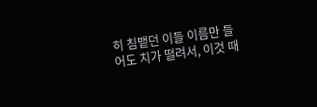히 침뱉던 이들 이름만 들어도 치가 떨려서, 이것 때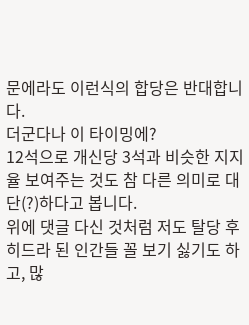문에라도 이런식의 합당은 반대합니다.
더군다나 이 타이밍에?
12석으로 개신당 3석과 비슷한 지지율 보여주는 것도 참 다른 의미로 대단(?)하다고 봅니다.
위에 댓글 다신 것처럼 저도 탈당 후 히드라 된 인간들 꼴 보기 싫기도 하고, 많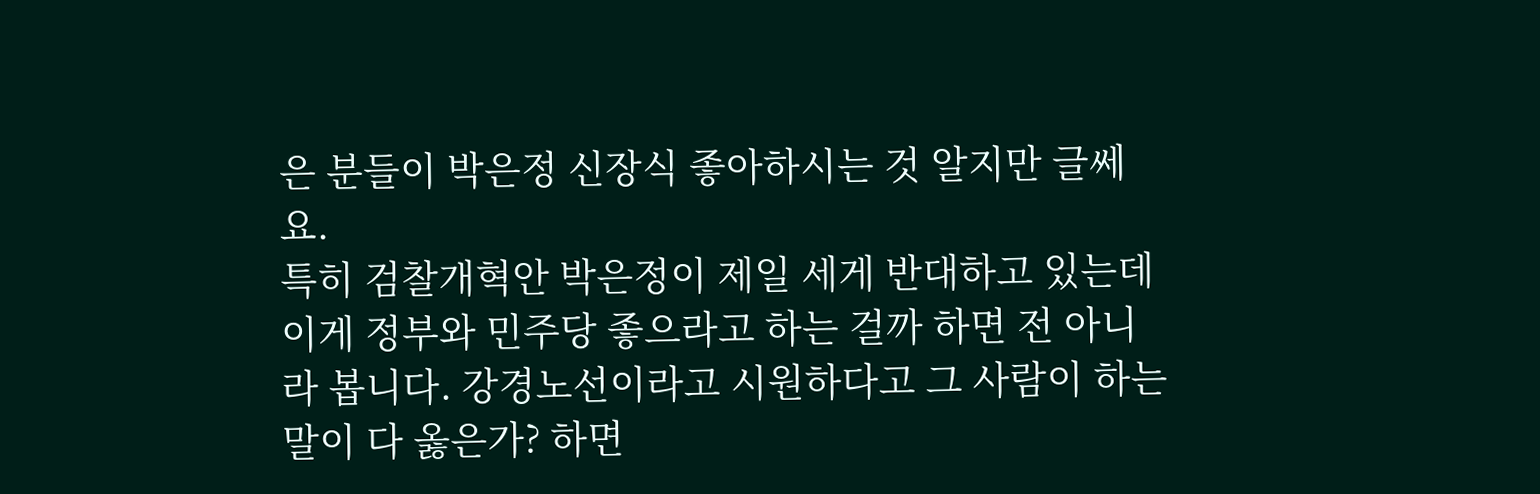은 분들이 박은정 신장식 좋아하시는 것 알지만 글쎄요.
특히 검찰개혁안 박은정이 제일 세게 반대하고 있는데 이게 정부와 민주당 좋으라고 하는 걸까 하면 전 아니라 봅니다. 강경노선이라고 시원하다고 그 사람이 하는 말이 다 옳은가? 하면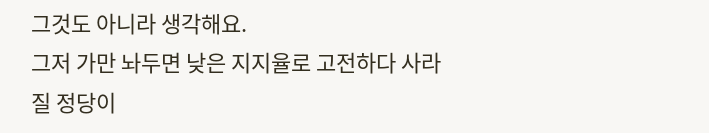그것도 아니라 생각해요.
그저 가만 놔두면 낮은 지지율로 고전하다 사라질 정당이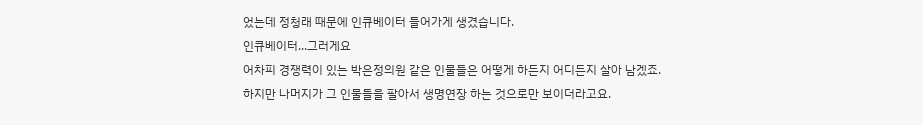었는데 정청래 때문에 인큐베이터 들어가게 생겼습니다.
인큐베이터...그러게요
어차피 경쟁력이 있는 박은정의원 같은 인물들은 어떻게 하든지 어디든지 살아 남겠죠.
하지만 나머지가 그 인물들을 팔아서 생명연장 하는 것으로만 보이더라고요.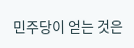민주당이 얻는 것은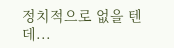정치적으로 없을 텐데...